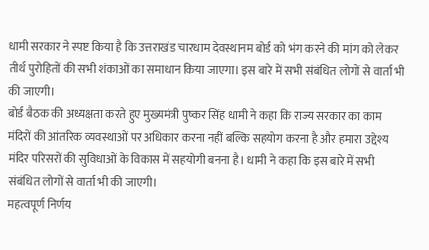धामी सरकार ने स्पष्ट किया है कि उत्तराखंड चारधाम देवस्थानम बोर्ड को भंग करने की मांग को लेकर तीर्थ पुरोहितों की सभी शंकाओं का समाधान किया जाएगा। इस बारे में सभी संबंधित लोगों से वार्ता भी की जाएगी।
बोर्ड बैठक की अध्यक्षता करते हुए मुख्यमंत्री पुष्कर सिंह धामी ने कहा कि राज्य सरकार का काम मंदिरों की आंतरिक व्यवस्थाओं पर अधिकार करना नहीं बल्कि सहयोग करना है और हमारा उद्देश्य मंदिर परिसरों की सुविधाओं के विकास में सहयोगी बनना है। धामी ने कहा कि इस बारे में सभी संबंधित लोगों से वार्ता भी की जाएगी।
महत्वपूर्ण निर्णय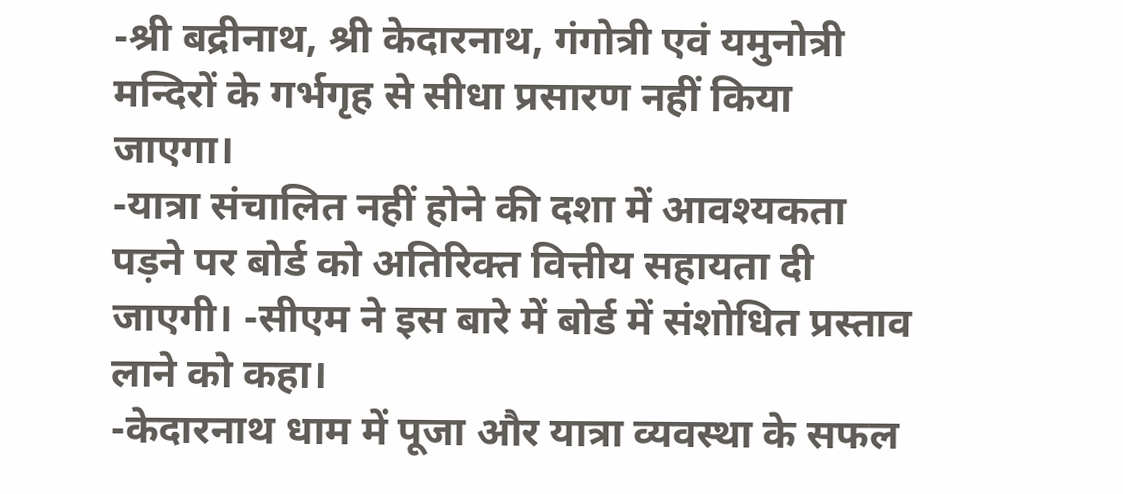-श्री बद्रीनाथ, श्री केदारनाथ, गंगोत्री एवं यमुनोत्री मन्दिरों के गर्भगृह से सीधा प्रसारण नहीं किया जाएगा।
-यात्रा संचालित नहीं होने की दशा में आवश्यकता पड़ने पर बोर्ड को अतिरिक्त वित्तीय सहायता दी जाएगी। -सीएम ने इस बारे में बोर्ड में संशोधित प्रस्ताव लाने को कहा।
-केदारनाथ धाम में पूजा और यात्रा व्यवस्था के सफल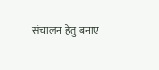संचालन हेतु बनाए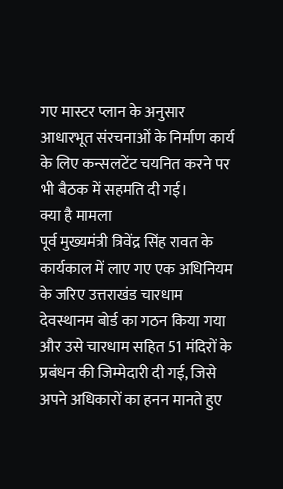गए मास्टर प्लान के अनुसार आधारभूत संरचनाओं के निर्माण कार्य के लिए कन्सलटेंट चयनित करने पर भी बैठक में सहमति दी गई।
क्या है मामला
पूर्व मुख्यमंत्री त्रिवेंद्र सिंह रावत के कार्यकाल में लाए गए एक अधिनियम के जरिए उत्तराखंड चारधाम देवस्थानम बोर्ड का गठन किया गया और उसे चारधाम सहित 51 मंदिरों के प्रबंधन की जिम्मेदारी दी गई, जिसे अपने अधिकारों का हनन मानते हुए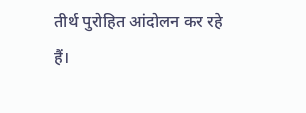तीर्थ पुरोहित आंदोलन कर रहे हैं।